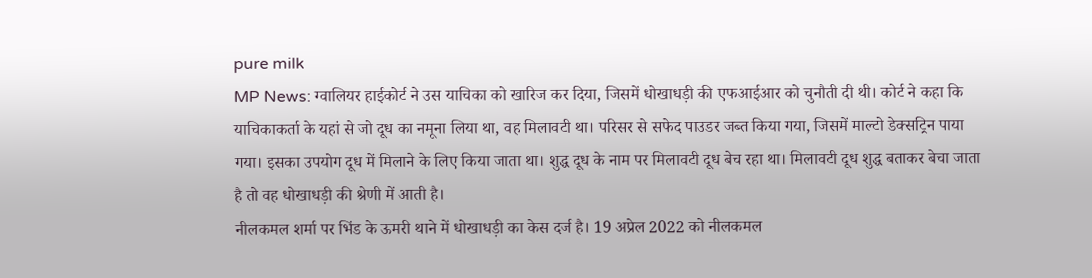pure milk
MP News: ग्वालियर हाईकोर्ट ने उस याचिका को खारिज कर दिया, जिसमें धोखाधड़ी की एफआईआर को चुनौती दी थी। कोर्ट ने कहा कि याचिकाकर्ता के यहां से जो दूध का नमूना लिया था, वह मिलावटी था। परिसर से सफेद पाउडर जब्त किया गया, जिसमें माल्टो डेक्सट्रिन पाया गया। इसका उपयोग दूध में मिलाने के लिए किया जाता था। शुद्ध दूध के नाम पर मिलावटी दूध बेच रहा था। मिलावटी दूध शुद्ध बताकर बेचा जाता है तो वह धोखाधड़ी की श्रेणी में आती है।
नीलकमल शर्मा पर भिंड के ऊमरी थाने में धोखाधड़ी का केस दर्ज है। 19 अप्रेल 2022 को नीलकमल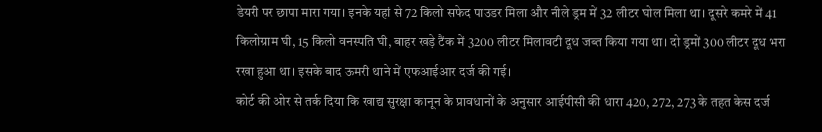डेयरी पर छापा मारा गया। इनके यहां से 72 किलो सफेद पाउडर मिला और नीले ड्रम में 32 लीटर घोल मिला था। दूसरे कमरे में 41 किलोग्राम घी, 15 किलो वनस्पति घी, बाहर खड़े टैंक में 3200 लीटर मिलावटी दूध जब्त किया गया था। दो ड्रमों 300 लीटर दूध भरा रखा हुआ था। इसके बाद ऊमरी थाने में एफआईआर दर्ज की गई।
कोर्ट की ओर से तर्क दिया कि खाद्य सुरक्षा कानून के प्रावधानों के अनुसार आईपीसी की धारा 420, 272, 273 के तहत केस दर्ज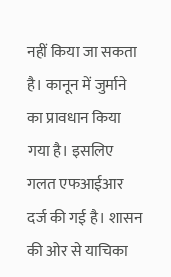नहीं किया जा सकता है। कानून में जुर्माने का प्रावधान किया गया है। इसलिए गलत एफआईआर दर्ज की गई है। शासन की ओर से याचिका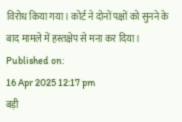विरोध किया गया। कोर्ट ने दोनों पक्षों को सुनने के बाद मामले में हस्तक्षेप से मना कर दिया।
Published on:
16 Apr 2025 12:17 pm
बड़ी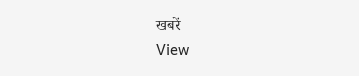खबरें
View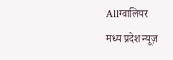Allग्वालियर
मध्य प्रदेश न्यूज़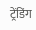ट्रेंडिंग